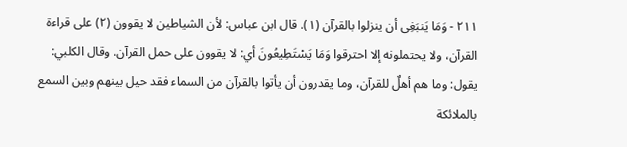٢١١ - وَمَا يَنبَغِى أن ينزلوا بالقرآن (١). قال ابن عباس: لأن الشياطين لا يقوون (٢) على قراءة القرآن، ولا يحتملونه إلا احترقوا وَمَا يَسْتَطِيعُونَ أي: لا يقوون على حمل القرآن. وقال الكلبي: يقول: وما هم أهلٌ للقرآن، وما يقدرون أن يأتوا بالقرآن من السماء فقد حيل بينهم وبين السمع بالملائكة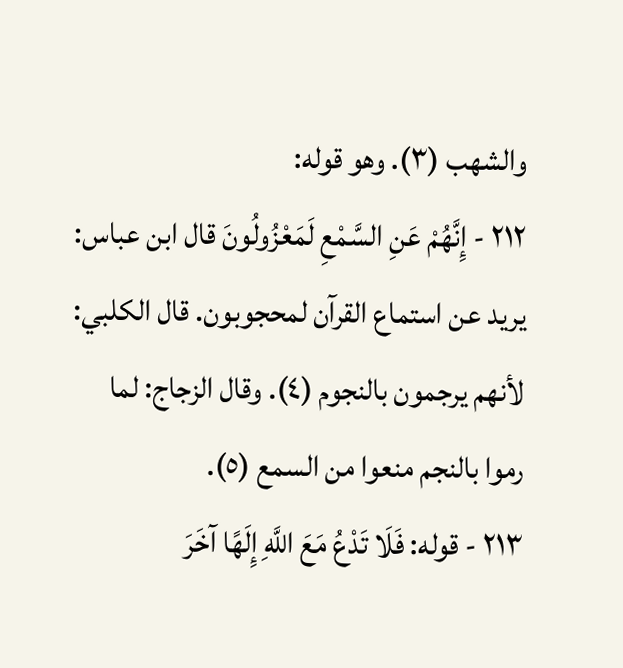والشهب (٣). وهو قوله:
٢١٢ - إِنَّهُمْ عَنِ السَّمْعِ لَمَعْزُولُونَ قال ابن عباس: يريد عن استماع القرآن لمحجوبون. قال الكلبي: لأنهم يرجمون بالنجوم (٤). وقال الزجاج: لما رموا بالنجم منعوا من السمع (٥).
٢١٣ - قوله: فَلَا تَدْعُ مَعَ اللَّهِ إِلَهًا آخَرَ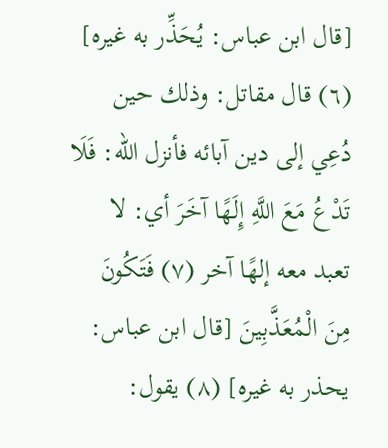[قال ابن عباس: يُحَذِّر به غيره] (٦) قال مقاتل: وذلك حين دُعِي إلى دين آبائه فأنزل الله: فَلَا تَدْعُ مَعَ اللَّهِ إِلَهًا آخَرَ أي: لا تعبد معه إلهًا آخر (٧) فَتَكُونَ مِنَ الْمُعَذَّبِينَ [قال ابن عباس: يحذر به غيره] (٨) يقول: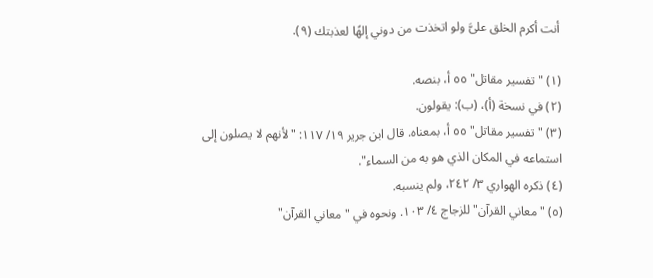أنت أكرم الخلق علىَّ ولو اتخذت من دوني إلهًا لعذبتك (٩).

(١) "تفسير مقاتل" ٥٥ أ، بنصه.
(٢) في نسخة (أ)، (ب): يقولون.
(٣) "تفسير مقاتل" ٥٥ أ، بمعناه. قال ابن جرير ١٩/ ١١٧: "لأنهم لا يصلون إلى استماعه في المكان الذي هو به من السماء".
(٤) ذكره الهواري ٣/ ٢٤٢، ولم ينسبه.
(٥) "معاني القرآن" للزجاج ٤/ ١٠٣. ونحوه في "معاني القرآن"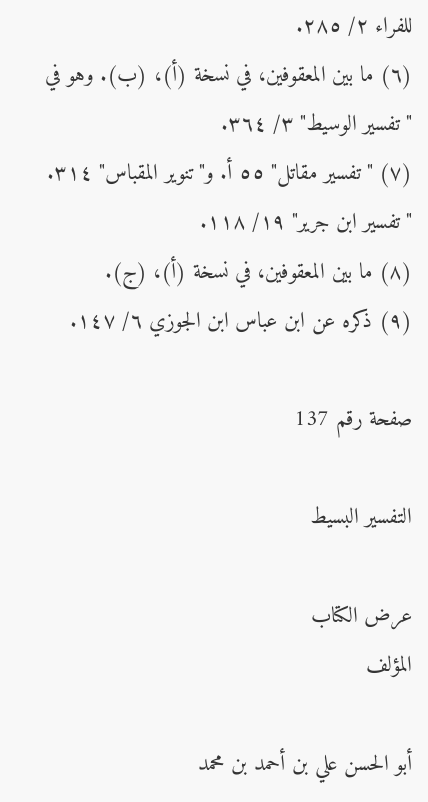للفراء ٢/ ٢٨٥.
(٦) ما بين المعقوفين، في نسخة (أ)، (ب). وهو في "تفسير الوسيط" ٣/ ٣٦٤.
(٧) "تفسير مقاتل" ٥٥ أ. و"تنوير المقباس" ٣١٤. "تفسير ابن جرير" ١٩/ ١١٨.
(٨) ما بين المعقوفين، في نسخة (أ)، (ج).
(٩) ذكره عن ابن عباس ابن الجوزي ٦/ ١٤٧.

صفحة رقم 137

التفسير البسيط

عرض الكتاب
المؤلف

أبو الحسن علي بن أحمد بن محمد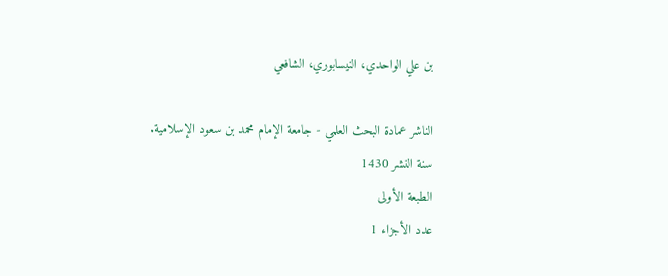بن علي الواحدي، النيسابوري، الشافعي

الناشر عمادة البحث العلمي - جامعة الإمام محمد بن سعود الإسلامية.
سنة النشر 1430
الطبعة الأولى
عدد الأجزاء 1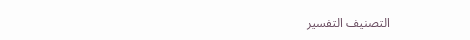التصنيف التفسير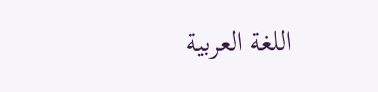اللغة العربية